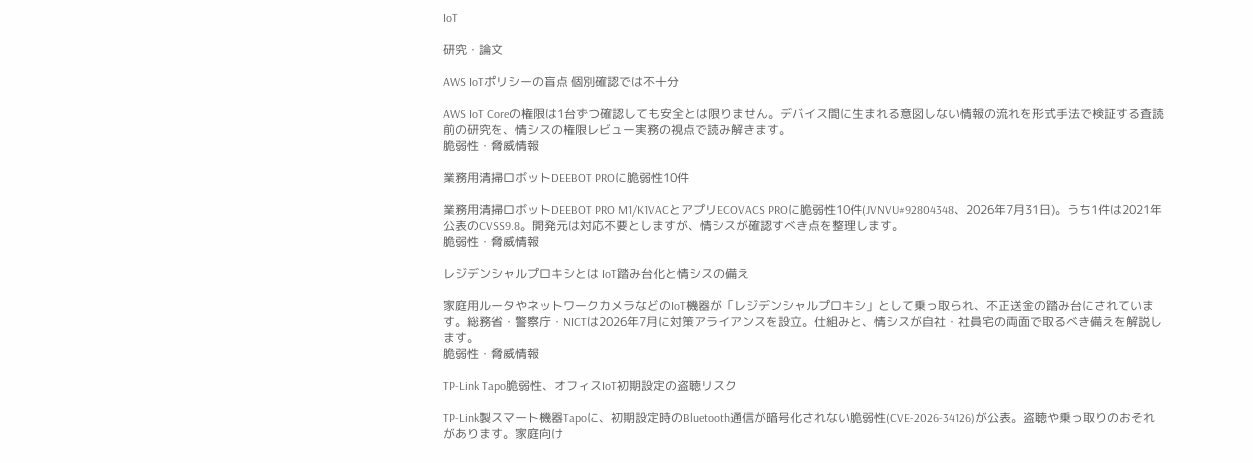IoT

研究・論文

AWS IoTポリシーの盲点 個別確認では不十分

AWS IoT Coreの権限は1台ずつ確認しても安全とは限りません。デバイス間に生まれる意図しない情報の流れを形式手法で検証する査読前の研究を、情シスの権限レビュー実務の視点で読み解きます。
脆弱性・脅威情報

業務用清掃ロボットDEEBOT PROに脆弱性10件

業務用清掃ロボットDEEBOT PRO M1/K1VACとアプリECOVACS PROに脆弱性10件(JVNVU#92804348、2026年7月31日)。うち1件は2021年公表のCVSS9.8。開発元は対応不要としますが、情シスが確認すべき点を整理します。
脆弱性・脅威情報

レジデンシャルプロキシとは IoT踏み台化と情シスの備え

家庭用ルータやネットワークカメラなどのIoT機器が「レジデンシャルプロキシ」として乗っ取られ、不正送金の踏み台にされています。総務省・警察庁・NICTは2026年7月に対策アライアンスを設立。仕組みと、情シスが自社・社員宅の両面で取るべき備えを解説します。
脆弱性・脅威情報

TP-Link Tapo脆弱性、オフィスIoT初期設定の盗聴リスク

TP-Link製スマート機器Tapoに、初期設定時のBluetooth通信が暗号化されない脆弱性(CVE-2026-34126)が公表。盗聴や乗っ取りのおそれがあります。家庭向け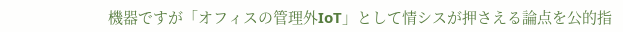機器ですが「オフィスの管理外IoT」として情シスが押さえる論点を公的指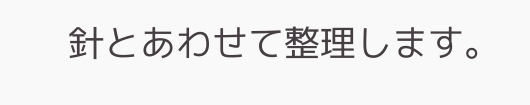針とあわせて整理します。